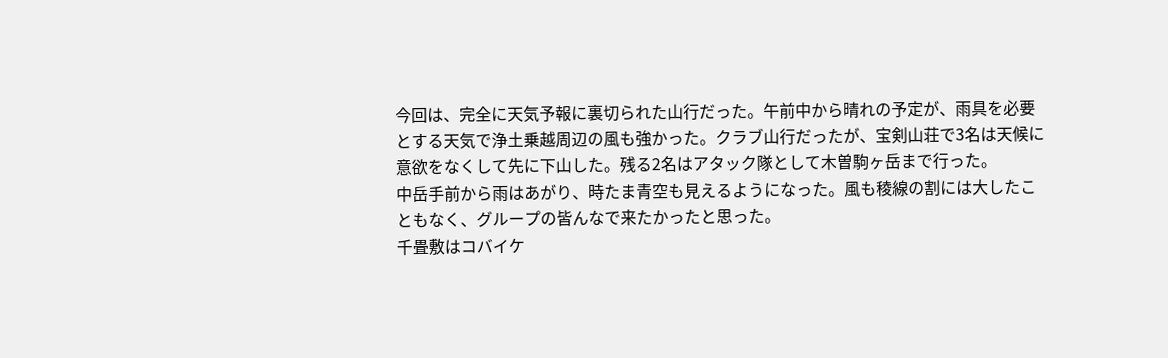今回は、完全に天気予報に裏切られた山行だった。午前中から晴れの予定が、雨具を必要とする天気で浄土乗越周辺の風も強かった。クラブ山行だったが、宝剣山荘で3名は天候に意欲をなくして先に下山した。残る2名はアタック隊として木曽駒ヶ岳まで行った。
中岳手前から雨はあがり、時たま青空も見えるようになった。風も稜線の割には大したこともなく、グループの皆んなで来たかったと思った。
千畳敷はコバイケ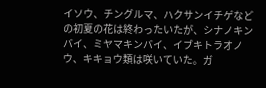イソウ、チングルマ、ハクサンイチゲなどの初夏の花は終わったいたが、シナノキンバイ、ミヤマキンバイ、イブキトラオノウ、キキョウ類は咲いていた。ガ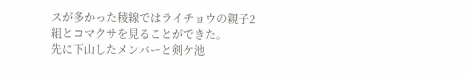スが多かった稜線ではライチョウの親子2組とコマクサを見ることができた。
先に下山したメンバーと剣ケ池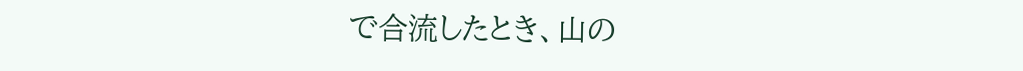で合流したとき、山の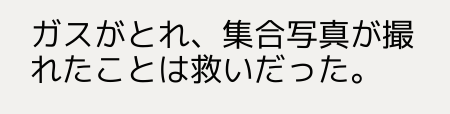ガスがとれ、集合写真が撮れたことは救いだった。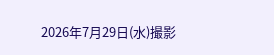2026年7月29日(水)撮影